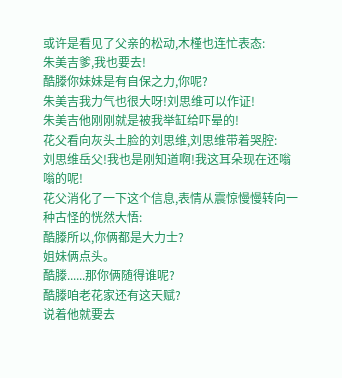或许是看见了父亲的松动,木槿也连忙表态:
朱美吉爹,我也要去!
酷滕你妹妹是有自保之力,你呢?
朱美吉我力气也很大呀!刘思维可以作证!
朱美吉他刚刚就是被我举缸给吓晕的!
花父看向灰头土脸的刘思维,刘思维带着哭腔:
刘思维岳父!我也是刚知道啊!我这耳朵现在还嗡嗡的呢!
花父消化了一下这个信息,表情从震惊慢慢转向一种古怪的恍然大悟:
酷滕所以,你俩都是大力士?
姐妹俩点头。
酷滕......那你俩随得谁呢?
酷滕咱老花家还有这天赋?
说着他就要去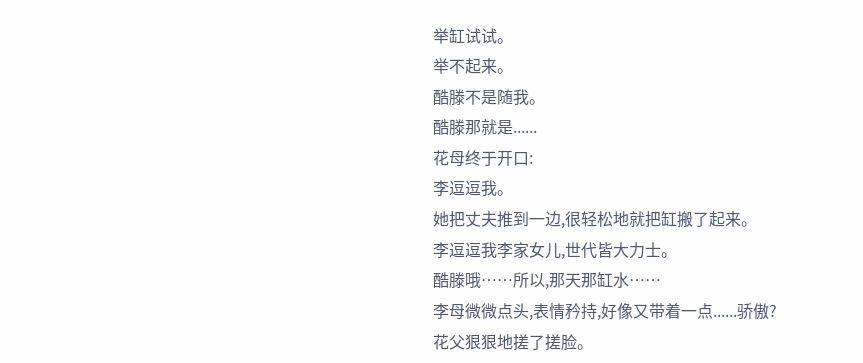举缸试试。
举不起来。
酷滕不是随我。
酷滕那就是......
花母终于开口:
李逗逗我。
她把丈夫推到一边,很轻松地就把缸搬了起来。
李逗逗我李家女儿,世代皆大力士。
酷滕哦……所以,那天那缸水……
李母微微点头,表情矜持,好像又带着一点......骄傲?
花父狠狠地搓了搓脸。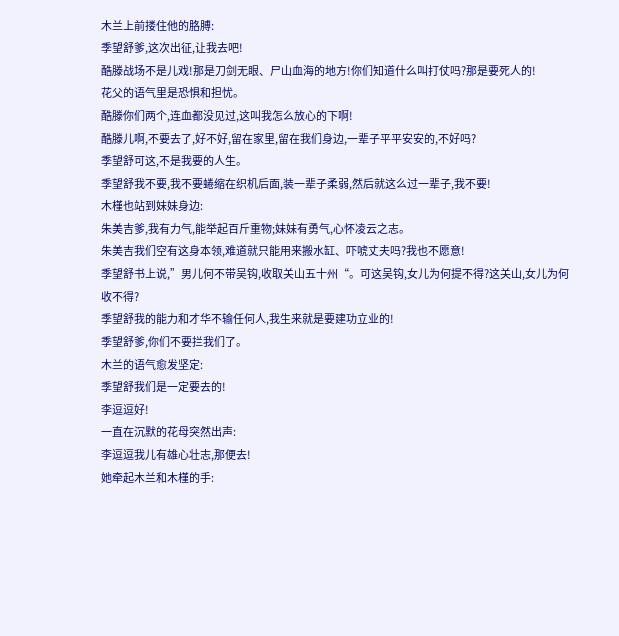木兰上前搂住他的胳膊:
季望舒爹,这次出征,让我去吧!
酷滕战场不是儿戏!那是刀剑无眼、尸山血海的地方!你们知道什么叫打仗吗?那是要死人的!
花父的语气里是恐惧和担忧。
酷滕你们两个,连血都没见过,这叫我怎么放心的下啊!
酷滕儿啊,不要去了,好不好,留在家里,留在我们身边,一辈子平平安安的,不好吗?
季望舒可这,不是我要的人生。
季望舒我不要,我不要蜷缩在织机后面,装一辈子柔弱,然后就这么过一辈子,我不要!
木槿也站到妹妹身边:
朱美吉爹,我有力气,能举起百斤重物;妹妹有勇气,心怀凌云之志。
朱美吉我们空有这身本领,难道就只能用来搬水缸、吓唬丈夫吗?我也不愿意!
季望舒书上说,”男儿何不带吴钩,收取关山五十州“。可这吴钩,女儿为何提不得?这关山,女儿为何收不得?
季望舒我的能力和才华不输任何人,我生来就是要建功立业的!
季望舒爹,你们不要拦我们了。
木兰的语气愈发坚定:
季望舒我们是一定要去的!
李逗逗好!
一直在沉默的花母突然出声:
李逗逗我儿有雄心壮志,那便去!
她牵起木兰和木槿的手: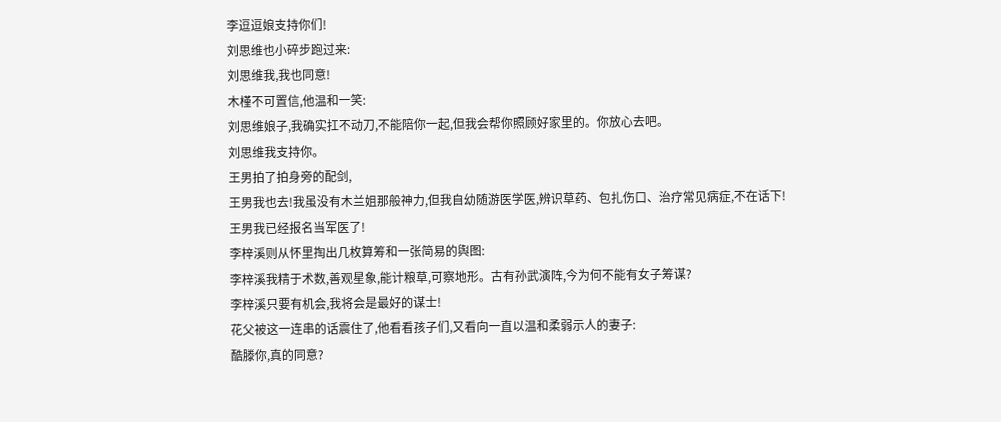李逗逗娘支持你们!
刘思维也小碎步跑过来:
刘思维我,我也同意!
木槿不可置信,他温和一笑:
刘思维娘子,我确实扛不动刀,不能陪你一起,但我会帮你照顾好家里的。你放心去吧。
刘思维我支持你。
王男拍了拍身旁的配剑,
王男我也去!我虽没有木兰姐那般神力,但我自幼随游医学医,辨识草药、包扎伤口、治疗常见病症,不在话下!
王男我已经报名当军医了!
李梓溪则从怀里掏出几枚算筹和一张简易的舆图:
李梓溪我精于术数,善观星象,能计粮草,可察地形。古有孙武演阵,今为何不能有女子筹谋?
李梓溪只要有机会,我将会是最好的谋士!
花父被这一连串的话震住了,他看看孩子们,又看向一直以温和柔弱示人的妻子:
酷滕你,真的同意?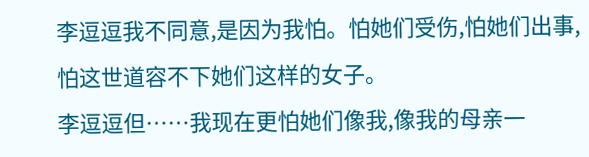李逗逗我不同意,是因为我怕。怕她们受伤,怕她们出事,怕这世道容不下她们这样的女子。
李逗逗但……我现在更怕她们像我,像我的母亲一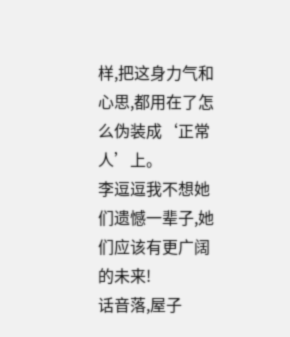样,把这身力气和心思,都用在了怎么伪装成‘正常人’上。
李逗逗我不想她们遗憾一辈子,她们应该有更广阔的未来!
话音落,屋子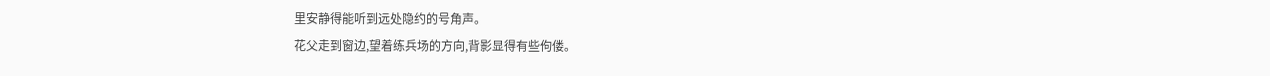里安静得能听到远处隐约的号角声。
花父走到窗边,望着练兵场的方向,背影显得有些佝偻。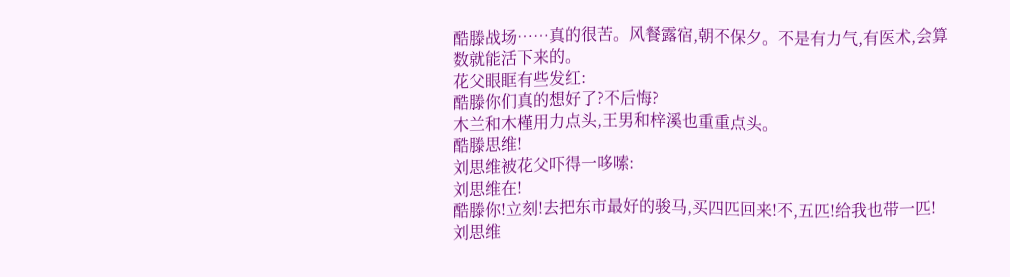酷滕战场……真的很苦。风餐露宿,朝不保夕。不是有力气,有医术,会算数就能活下来的。
花父眼眶有些发红:
酷滕你们真的想好了?不后悔?
木兰和木槿用力点头,王男和梓溪也重重点头。
酷滕思维!
刘思维被花父吓得一哆嗦:
刘思维在!
酷滕你!立刻!去把东市最好的骏马,买四匹回来!不,五匹!给我也带一匹!
刘思维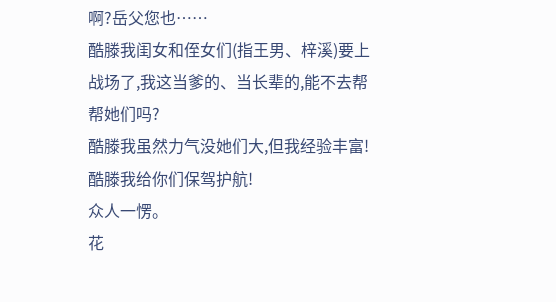啊?岳父您也……
酷滕我闺女和侄女们(指王男、梓溪)要上战场了,我这当爹的、当长辈的,能不去帮帮她们吗?
酷滕我虽然力气没她们大,但我经验丰富!
酷滕我给你们保驾护航!
众人一愣。
花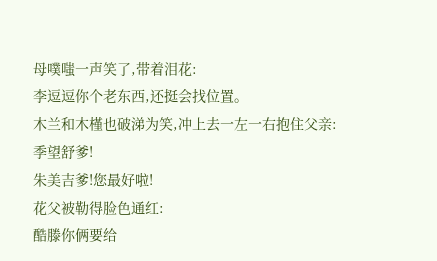母噗嗤一声笑了,带着泪花:
李逗逗你个老东西,还挺会找位置。
木兰和木槿也破涕为笑,冲上去一左一右抱住父亲:
季望舒爹!
朱美吉爹!您最好啦!
花父被勒得脸色通红:
酷滕你俩要给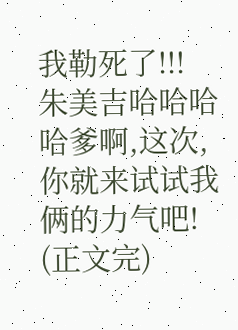我勒死了!!!
朱美吉哈哈哈哈爹啊,这次,你就来试试我俩的力气吧!
(正文完)